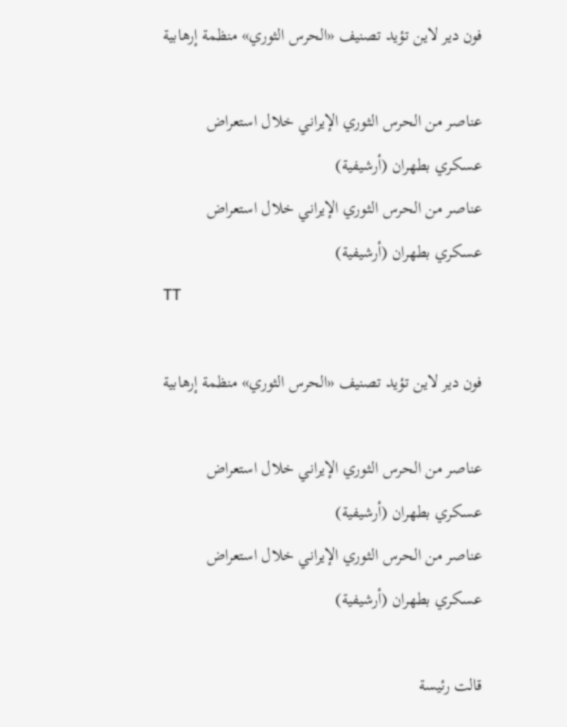فون دير لاين تؤيد تصنيف «الحرس الثوري» منظمة إرهابية

عناصر من الحرس الثوري الإيراني خلال استعراض عسكري بطهران (أرشيفية)
عناصر من الحرس الثوري الإيراني خلال استعراض عسكري بطهران (أرشيفية)
TT

فون دير لاين تؤيد تصنيف «الحرس الثوري» منظمة إرهابية

عناصر من الحرس الثوري الإيراني خلال استعراض عسكري بطهران (أرشيفية)
عناصر من الحرس الثوري الإيراني خلال استعراض عسكري بطهران (أرشيفية)

قالت رئيسة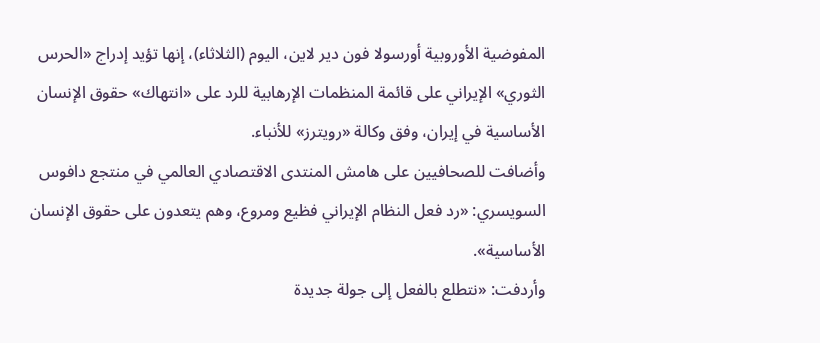المفوضية الأوروبية أورسولا فون دير لاين، اليوم (الثلاثاء)، إنها تؤيد إدراج «الحرس الثوري» الإيراني على قائمة المنظمات الإرهابية للرد على «انتهاك» حقوق الإنسان الأساسية في إيران، وفق وكالة «رويترز» للأنباء.
وأضافت للصحافيين على هامش المنتدى الاقتصادي العالمي في منتجع دافوس السويسري: «رد فعل النظام الإيراني فظيع ومروع، وهم يتعدون على حقوق الإنسان الأساسية».
وأردفت: «نتطلع بالفعل إلى جولة جديدة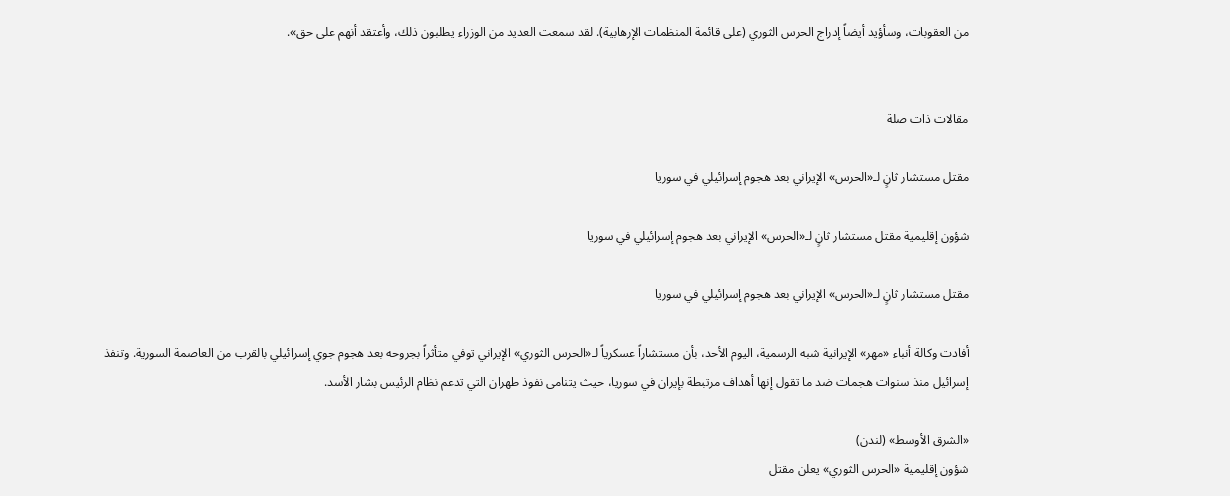من العقوبات، وسأؤيد أيضاً إدراج الحرس الثوري (على قائمة المنظمات الإرهابية). لقد سمعت العديد من الوزراء يطلبون ذلك، وأعتقد أنهم على حق».


مقالات ذات صلة

مقتل مستشار ثانٍ لـ«الحرس» الإيراني بعد هجوم إسرائيلي في سوريا

شؤون إقليمية مقتل مستشار ثانٍ لـ«الحرس» الإيراني بعد هجوم إسرائيلي في سوريا

مقتل مستشار ثانٍ لـ«الحرس» الإيراني بعد هجوم إسرائيلي في سوريا

أفادت وكالة أنباء «مهر» الإيرانية شبه الرسمية، اليوم الأحد، بأن مستشاراً عسكرياً لـ«الحرس الثوري» الإيراني توفي متأثراً بجروحه بعد هجوم جوي إسرائيلي بالقرب من العاصمة السورية. وتنفذ إسرائيل منذ سنوات هجمات ضد ما تقول إنها أهداف مرتبطة بإيران في سوريا، حيث يتنامى نفوذ طهران التي تدعم نظام الرئيس بشار الأسد.

«الشرق الأوسط» (لندن)
شؤون إقليمية «الحرس الثوري» يعلن مقتل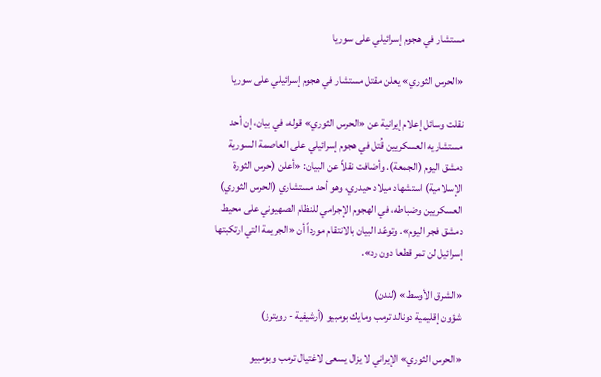مستشار في هجوم إسرائيلي على سوريا

«الحرس الثوري» يعلن مقتل مستشار في هجوم إسرائيلي على سوريا

نقلت وسائل إعلام إيرانية عن «الحرس الثوري» قوله، في بيان، إن أحد مستشاريه العسكريين قُتل في هجوم إسرائيلي على العاصمة السورية دمشق اليوم (الجمعة). وأضافت نقلاً عن البيان: «أعلن (حرس الثورة الإسلامية) استشهاد ميلاد حيدري، وهو أحد مستشاري (الحرس الثوري) العسكريين وضباطه، في الهجوم الإجرامي للنظام الصهيوني على محيط دمشق فجر اليوم». وتوعّد البيان بالانتقام مورداً أن «الجريمة التي ارتكبتها إسرائيل لن تمر قطعا دون رد».

«الشرق الأوسط» (لندن)
شؤون إقليمية دونالد ترمب ومايك بومبيو (أرشيفية - رويترز)

«الحرس الثوري» الإيراني لا يزال يسعى لاغتيال ترمب وبومبيو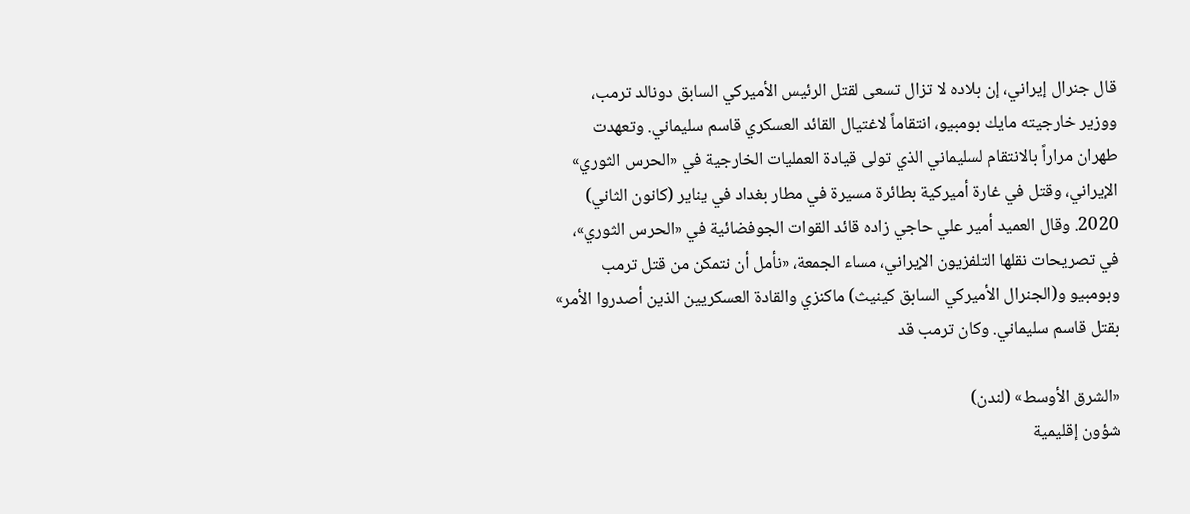قال جنرال إيراني، إن بلاده لا تزال تسعى لقتل الرئيس الأميركي السابق دونالد ترمب، ووزير خارجيته مايك بومبيو، انتقاماً لاغتيال القائد العسكري قاسم سليماني. وتعهدت طهران مراراً بالانتقام لسليماني الذي تولى قيادة العمليات الخارجية في «الحرس الثوري» الإيراني، وقتل في غارة أميركية بطائرة مسيرة في مطار بغداد في يناير (كانون الثاني) 2020. وقال العميد أمير علي حاجي زاده قائد القوات الجوفضائية في «الحرس الثوري»، في تصريحات نقلها التلفزيون الإيراني، مساء الجمعة، «نأمل أن نتمكن من قتل ترمب وبومبيو و(الجنرال الأميركي السابق كينيث) ماكنزي والقادة العسكريين الذين أصدروا الأمر» بقتل قاسم سليماني. وكان ترمب قد

«الشرق الأوسط» (لندن)
شؤون إقليمية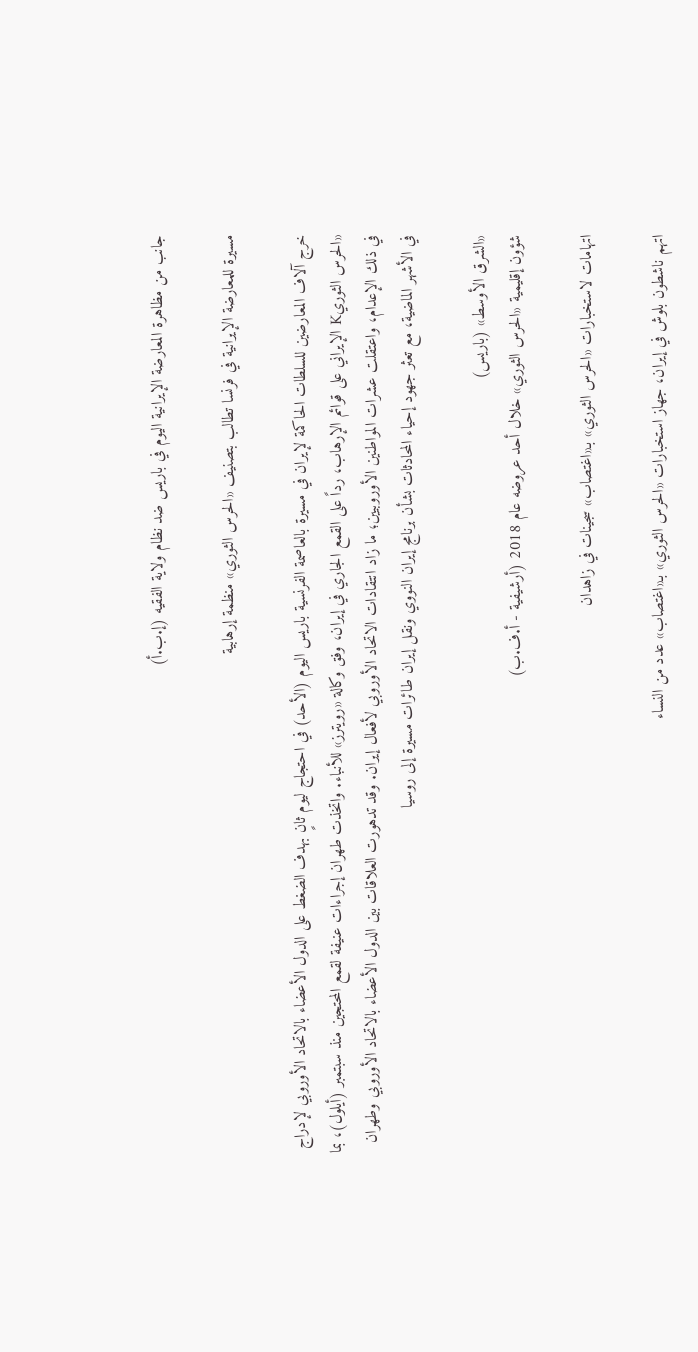جانب من مظاهرة المعارضة الإيرانية اليوم في باريس ضد نظام ولاية الفقيه (إ.ب.أ)

مسيرة للمعارضة الإيرانية في فرنسا تطالب بتصنيف «الحرس الثوري» منظمة إرهابية

خرج آلاف المعارضين للسلطات الحاكمة لإيران في مسيرة بالعاصمة الفرنسية باريس اليوم (الأحد) في احتجاج ليوم ثانٍ بهدف الضغط على الدول الأعضاء بالاتحاد الأوروبي لإدراج «الحرس الثوريK الإيراني على قوائم الإرهاب، رداً على القمع الجاري في إيران، وفق وكالة «رويترز» للأنباء. واتخذت طهران إجراءات عنيفة لقمع المحتجين منذ سبتمبر (أيلول)، بما في ذلك الإعدام، واعتقلت عشرات المواطنين الأوروبيين؛ ما زاد انتقادات الاتحاد الأوروبي لأفعال إيران. وقد تدهورت العلاقات بين الدول الأعضاء بالاتحاد الأوروبي وطهران في الأشهر الماضية، مع تعثر جهود إحياء المحادثات بشأن برنامج إيران النووي ونقل إيران طائرات مسيرة إلى روسيا

«الشرق الأوسط» (باريس)
شؤون إقليمية «الحرس الثوري» خلال أحد عروضه عام 2018 (أرشيفية - أ.ف.ب)

اتهامات لاستخبارات «الحرس الثوري» بـ«اغتصاب» سجينات في زاهدان

اتهم ناشطون بلوش في إيران، جهاز استخبارات «الحرس الثوري» بـ«اغتصاب» عدد من النساء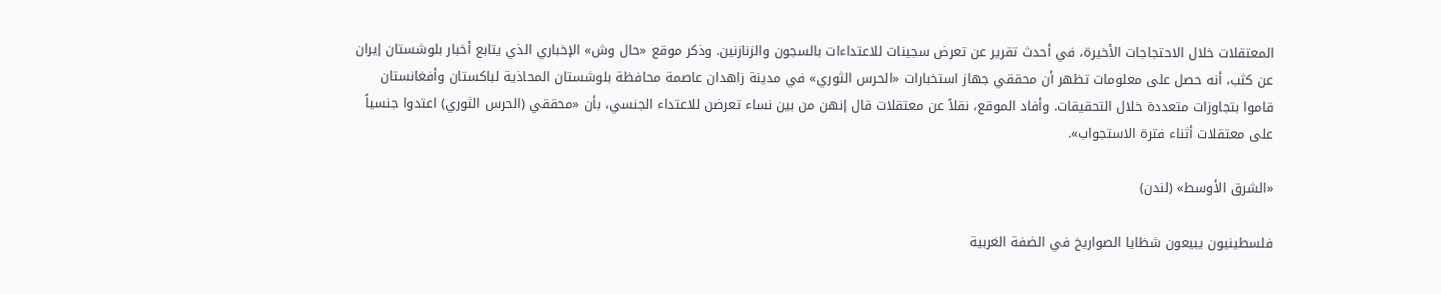المعتقلات خلال الاحتجاجات الأخيرة، في أحدث تقرير عن تعرض سجينات للاعتداءات بالسجون والزنازنين. وذكر موقع «حال وش» الإخباري الذي يتابع أخبار بلوشستان إيران عن كثب، أنه حصل على معلومات تظهر أن محققي جهاز استخبارات «الحرس الثوري» في مدينة زاهدان عاصمة محافظة بلوشستان المحاذية لباكستان وأفغانستان قاموا بتجاوزات متعددة خلال التحقيقات. وأفاد الموقع، نقلاً عن معتقلات قال إنهن من بين نساء تعرضن للاعتداء الجنسي، بأن «محققي (الحرس الثوري) اعتدوا جنسياً على معتقلات أثناء فترة الاستجواب».

«الشرق الأوسط» (لندن)

فلسطينيون يبيعون شظايا الصواريخ في الضفة الغربية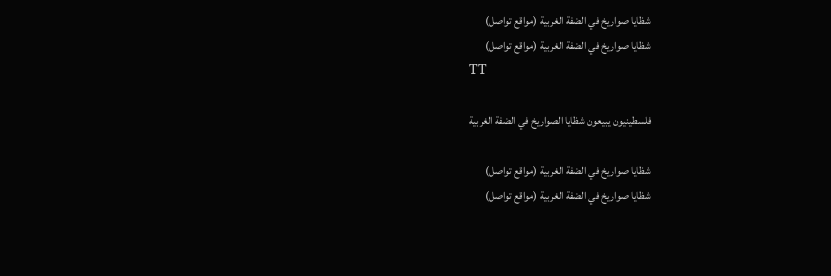شظايا صواريخ في الضفة الغربية (مواقع تواصل)
شظايا صواريخ في الضفة الغربية (مواقع تواصل)
TT

فلسطينيون يبيعون شظايا الصواريخ في الضفة الغربية

شظايا صواريخ في الضفة الغربية (مواقع تواصل)
شظايا صواريخ في الضفة الغربية (مواقع تواصل)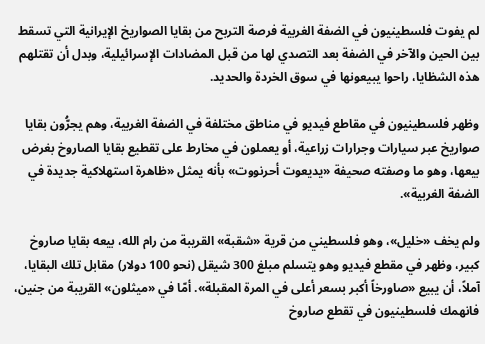لم يفوت فلسطينيون في الضفة الغربية فرصة التربح من بقايا الصواريخ الإيرانية التي تسقط بين الحين والآخر في الضفة بعد التصدي لها من قبل المضادات الإسرائيلية، وبدل أن تقتلهم هذه الشظايا، راحوا يبيعونها في سوق الخردة والحديد.

وظهر فلسطينيون في مقاطع فيديو في مناطق مختلفة في الضفة الغربية، وهم يجرُّون بقايا صواريخ عبر سيارات وجرارات زراعية، أو يعملون في مخارط على تقطيع بقايا الصاروخ بغرض بيعها، وهو ما وصفته صحيفة «يديعوت أحرنووت» بأنه يمثل «ظاهرة استهلاكية جديدة في الضفة الغربية».

ولم يخف «خليل»، وهو فلسطيني من قرية «شقبة» القريبة من رام الله، بيعه بقايا صاروخ كبير، وظهر في مقطع فيديو وهو يتسلم مبلغ 300 شيقل (نحو 100 دولار) مقابل تلك البقايا، آملاً، أن يبيع «صاورخاً أكبر بسعر أعلى في المرة المقبلة». أمّا في «ميثلون» القريبة من جنين، فانهمك فلسطينيون في تقطع صاروخ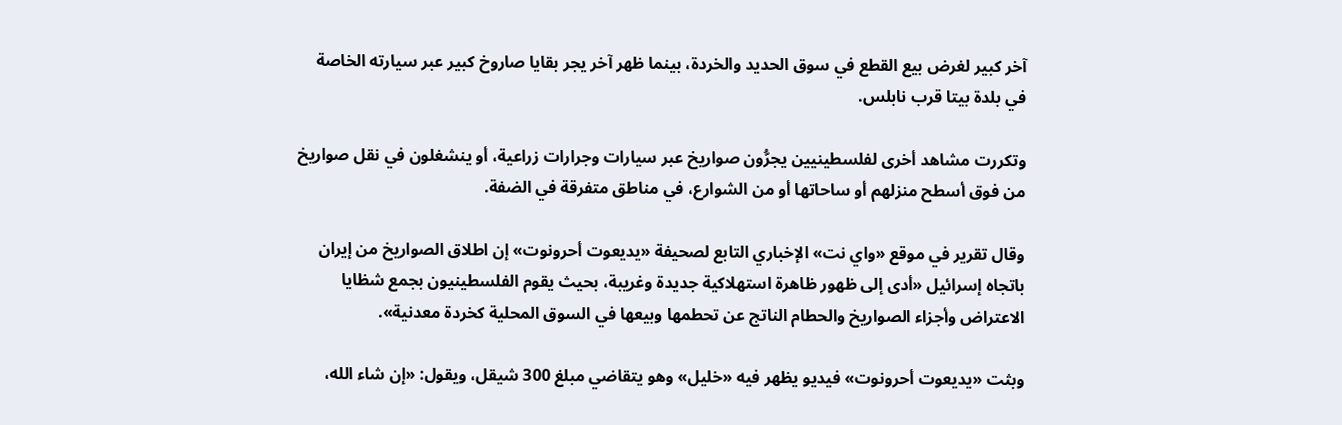آخر كبير لغرض بيع القطع في سوق الحديد والخردة، بينما ظهر آخر يجر بقايا صاروخ كبير عبر سيارته الخاصة في بلدة بيتا قرب نابلس.

وتكررت مشاهد أخرى لفلسطينيين يجرُّون صواريخ عبر سيارات وجرارات زراعية، أو ينشغلون في نقل صواريخ من فوق أسطح منزلهم أو ساحاتها أو من الشوارع، في مناطق متفرقة في الضفة.

وقال تقرير في موقع «واي نت» الإخباري التابع لصحيفة «يديعوت أحرونوت» إن اطلاق الصواريخ من إيران باتجاه إسرائيل «أدى إلى ظهور ظاهرة استهلاكية جديدة وغريبة، بحيث يقوم الفلسطينيون بجمع شظايا الاعتراض وأجزاء الصواريخ والحطام الناتج عن تحطمها وبيعها في السوق المحلية كخردة معدنية».

وبثت «يديعوت أحرونوت» فيديو يظهر فيه «خليل» وهو يتقاضي مبلغ 300 شيقل، ويقول: «إن شاء الله،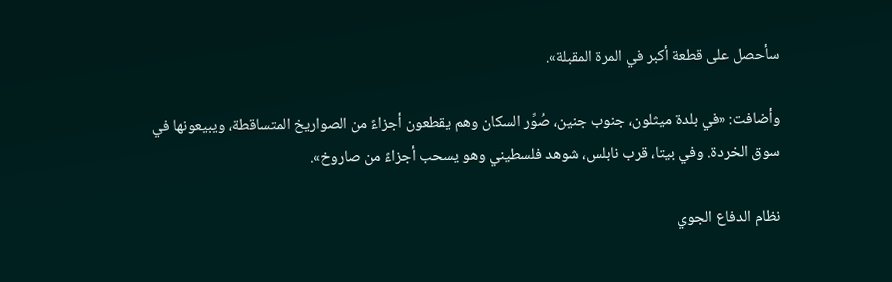سأحصل على قطعة أكبر في المرة المقبلة».

وأضافت: «في بلدة ميثلون، جنوب جنين، صُوِّر السكان وهم يقطعون أجزاءً من الصواريخ المتساقطة، ويبيعونها في سوق الخردة. وفي بيتا، قرب نابلس، شوهد فلسطيني وهو يسحب أجزاءً من صاروخ».

نظام الدفاع الجوي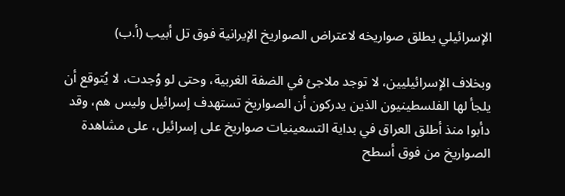الإسرائيلي يطلق صواريخه لاعتراض الصواريخ الإيرانية فوق تل أبيب (أ.ب)

وبخلاف الإسرائيليين، لا توجد ملاجئ في الضفة الغربية، وحتى لو وُجدت، لا يُتوقع أن يلجأ لها الفلسطينيون الذين يدركون أن الصواريخ تستهدف إسرائيل وليس هم، وقد دأبوا منذ أطلق العراق في بداية التسعينيات صواريخ على إسرائيل، على مشاهدة الصواريخ من فوق أسطح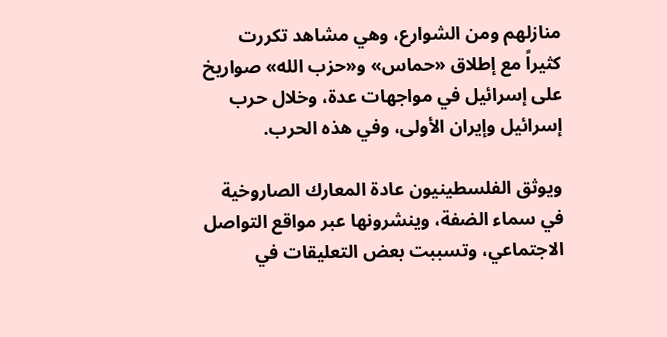منازلهم ومن الشوارع، وهي مشاهد تكررت كثيراً مع إطلاق «حماس» و«حزب الله» صواريخ على إسرائيل في مواجهات عدة، وخلال حرب إسرائيل وإيران الأولى، وفي هذه الحرب.

ويوثق الفلسطينيون عادة المعارك الصاروخية في سماء الضفة، وينشرونها عبر مواقع التواصل الاجتماعي، وتسببت بعض التعليقات في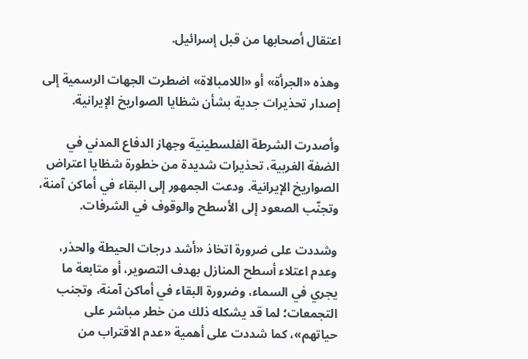اعتقال أصحابها من قبل إسرائيل.

وهذه «الجرأة» أو «اللامبالاة» اضطرت الجهات الرسمية إلى إصدار تحذيرات جدية بشأن شظايا الصواريخ الإيرانية.

وأصدرت الشرطة الفلسطينية وجهاز الدفاع المدني في الضفة الغربية، تحذيرات شديدة من خطورة شظايا اعتراض الصواريخ الإيرانية. ودعت الجمهور إلى البقاء في أماكن آمنة، وتجنّب الصعود إلى الأسطح والوقوف في الشرفات.

وشددت على ضرورة اتخاذ «أشد درجات الحيطة والحذر، وعدم اعتلاء أسطح المنازل بهدف التصوير، أو متابعة ما يجري في السماء، وضرورة البقاء في أماكن آمنة، وتجنب التجمعات؛ لما قد يشكله ذلك من خطر مباشر على حياتهم»، كما شددت على أهمية «عدم الاقتراب من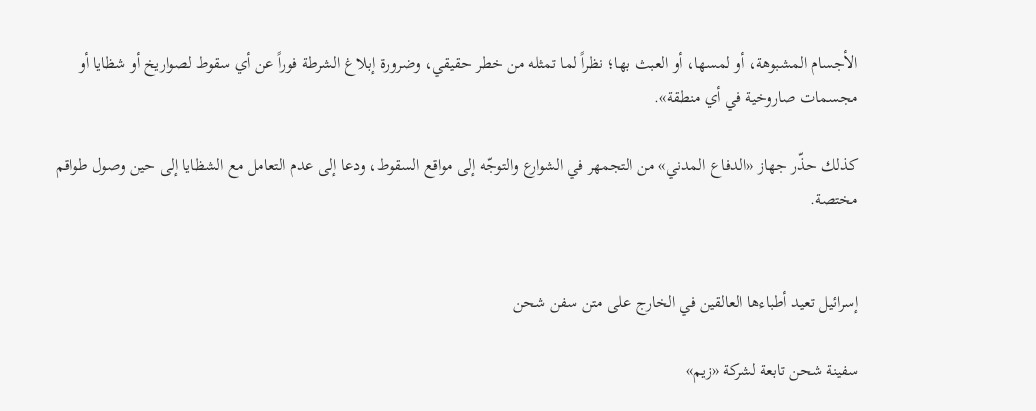الأجسام المشبوهة، أو لمسها، أو العبث بها؛ نظراً لما تمثله من خطر حقيقي، وضرورة إبلاغ الشرطة فوراً عن أي سقوط لصواريخ أو شظايا أو مجسمات صاروخية في أي منطقة».

كذلك حذّر جهاز «الدفاع المدني» من التجمهر في الشوارع والتوجّه إلى مواقع السقوط، ودعا إلى عدم التعامل مع الشظايا إلى حين وصول طواقم مختصة.


إسرائيل تعيد أطباءها العالقين في الخارج على متن سفن شحن

سفينة شحن تابعة لشركة «زيم»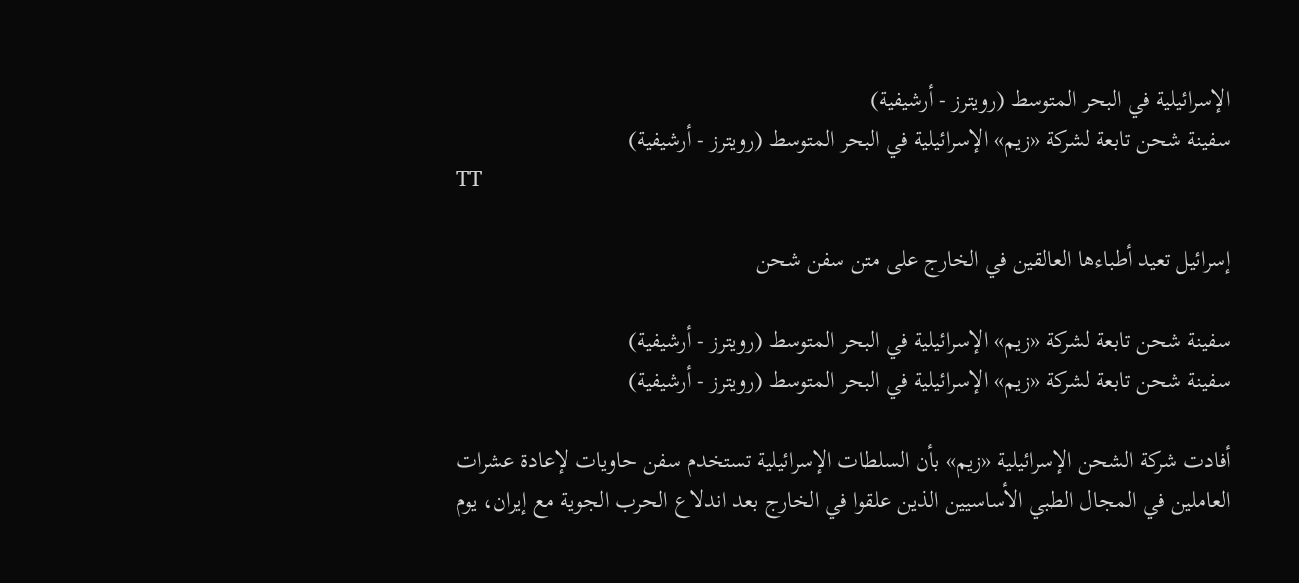الإسرائيلية في البحر المتوسط (رويترز - أرشيفية)
سفينة شحن تابعة لشركة «زيم» الإسرائيلية في البحر المتوسط (رويترز - أرشيفية)
TT

إسرائيل تعيد أطباءها العالقين في الخارج على متن سفن شحن

سفينة شحن تابعة لشركة «زيم» الإسرائيلية في البحر المتوسط (رويترز - أرشيفية)
سفينة شحن تابعة لشركة «زيم» الإسرائيلية في البحر المتوسط (رويترز - أرشيفية)

أفادت شركة الشحن الإسرائيلية «زيم» بأن السلطات الإسرائيلية تستخدم سفن حاويات لإعادة عشرات العاملين في المجال الطبي الأساسيين الذين علقوا في الخارج بعد اندلاع الحرب الجوية مع إيران، يوم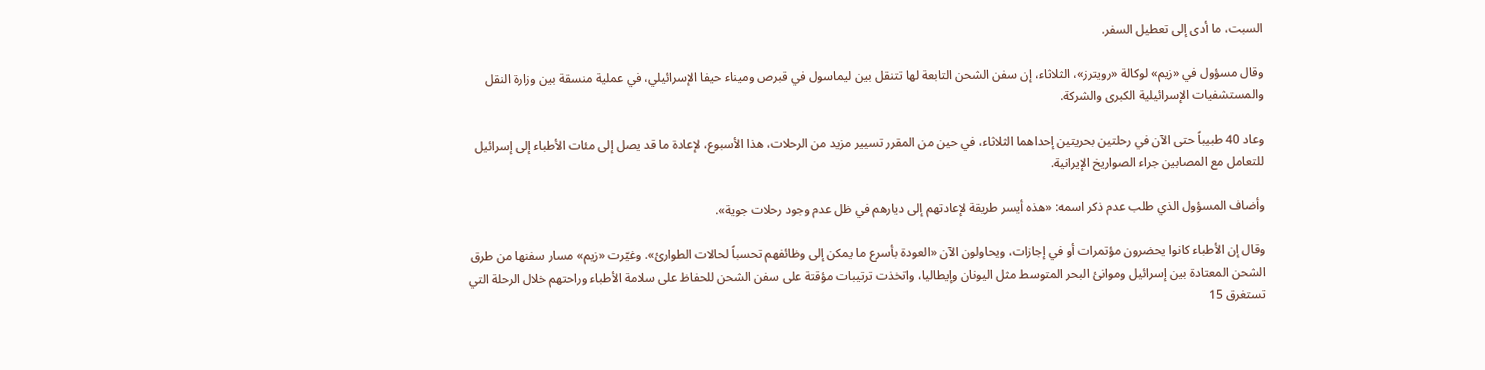السبت، ما أدى إلى تعطيل السفر.

وقال مسؤول في «زيم» لوكالة «رويترز»، الثلاثاء، إن سفن الشحن التابعة لها تتنقل بين ليماسول في قبرص وميناء حيفا الإسرائيلي، في عملية منسقة بين وزارة النقل والمستشفيات الإسرائيلية الكبرى والشركة.

وعاد 40 طبيباً حتى الآن في رحلتين بحريتين إحداهما الثلاثاء، في حين من المقرر تسيير مزيد من الرحلات، هذا الأسبوع، لإعادة ما قد يصل إلى مئات الأطباء إلى إسرائيل للتعامل مع المصابين جراء الصواريخ الإيرانية.

وأضاف المسؤول الذي طلب عدم ذكر اسمه: «هذه أيسر طريقة لإعادتهم إلى ديارهم في ظل عدم وجود رحلات جوية».

وقال إن الأطباء كانوا يحضرون مؤتمرات أو في إجازات، ويحاولون الآن «العودة بأسرع ما يمكن إلى وظائفهم تحسباً لحالات الطوارئ». وغيّرت «زيم» مسار سفنها من طرق الشحن المعتادة بين إسرائيل وموانئ البحر المتوسط مثل اليونان وإيطاليا، واتخذت ترتيبات مؤقتة على سفن الشحن للحفاظ على سلامة الأطباء وراحتهم خلال الرحلة التي تستغرق 15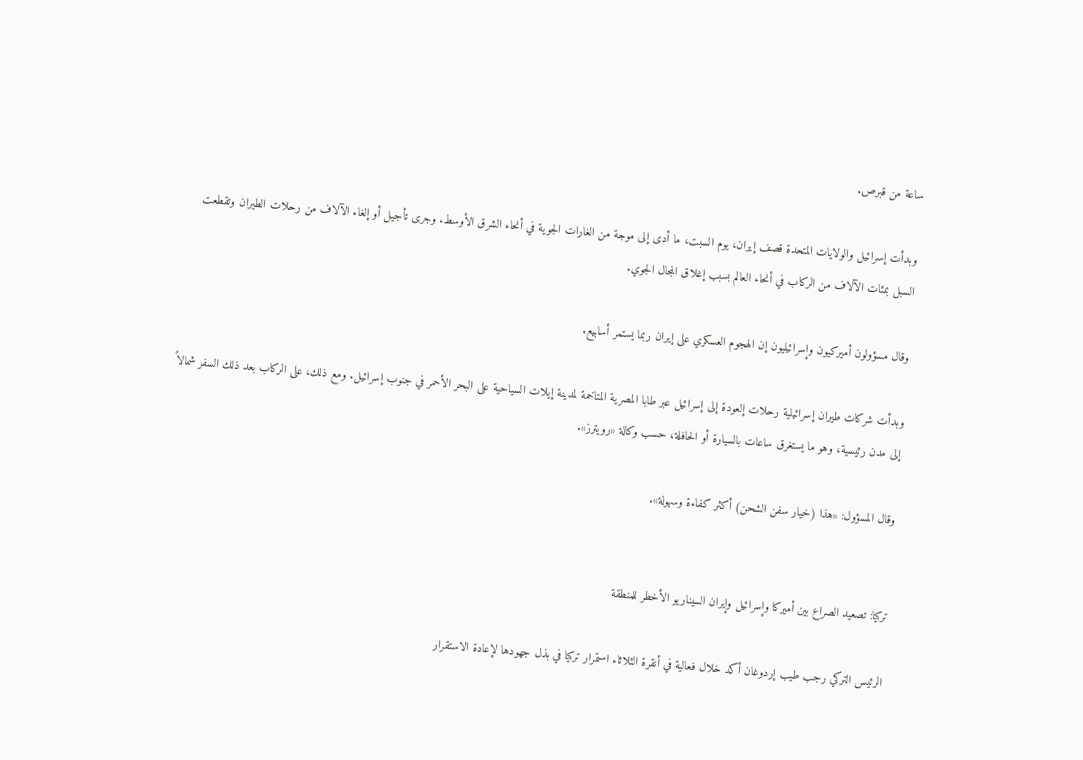ساعة من قبرص.

وبدأت إسرائيل والولايات المتحدة قصف إيران، يوم السبت، ما أدى إلى موجة من الغارات الجوية في أنحاء الشرق الأوسط. وجرى تأجيل أو إلغاء الآلاف من رحلات الطيران وتقطعت السبل بمئات الآلاف من الركاب في أنحاء العالم بسبب إغلاق المجال الجوي.

وقال مسؤولون أميركيون وإسرائيليون إن الهجوم العسكري على إيران ربما يستمر أسابيع.

وبدأت شركات طيران إسرائيلية رحلات إلعودة إلى إسرائيل عبر طابا المصرية المتاخمة لمدينة إيلات السياحية على البحر الأحمر في جنوب إسرائيل. ومع ذلك، على الركاب بعد ذلك السفر شمالاً إلى مدن رئيسية، وهو ما يستغرق ساعات بالسيارة أو الحافلة، حسب وكالة «رويترز».

وقال المسؤول: «هذا (خيار سفن الشحن) أكثر كفاءة وسهولة».


تركيا: تصعيد الصراع بين أميركا وإسرائيل وإيران السيناريو الأخطر للمنطقة

الرئيس التركي رجب طيب إردوغان أكد خلال فعالية في أنقرة الثلاثاء استمرار تركيا في بذل جهودها لإعادة الاستقرار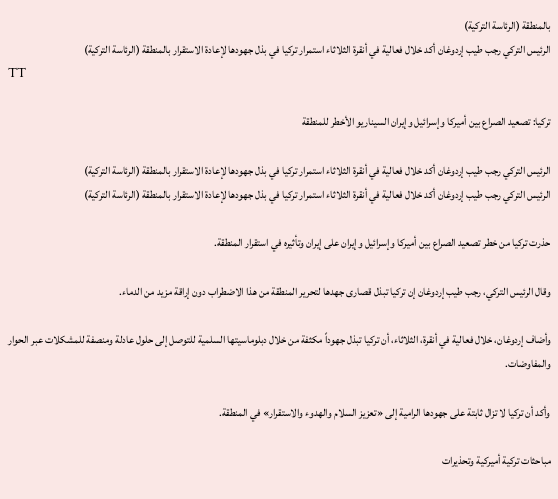بالمنطقة (الرئاسة التركية)
الرئيس التركي رجب طيب إردوغان أكد خلال فعالية في أنقرة الثلاثاء استمرار تركيا في بذل جهودها لإعادة الاستقرار بالمنطقة (الرئاسة التركية)
TT

تركيا: تصعيد الصراع بين أميركا وإسرائيل وإيران السيناريو الأخطر للمنطقة

الرئيس التركي رجب طيب إردوغان أكد خلال فعالية في أنقرة الثلاثاء استمرار تركيا في بذل جهودها لإعادة الاستقرار بالمنطقة (الرئاسة التركية)
الرئيس التركي رجب طيب إردوغان أكد خلال فعالية في أنقرة الثلاثاء استمرار تركيا في بذل جهودها لإعادة الاستقرار بالمنطقة (الرئاسة التركية)

حذرت تركيا من خطر تصعيد الصراع بين أميركا وإسرائيل وإيران على إيران وتأثيره في استقرار المنطقة.

وقال الرئيس التركي، رجب طيب إردوغان إن تركيا تبذل قصارى جهدها لتحرير المنطقة من هذا الاضطراب دون إراقة مزيد من الدماء.

وأضاف إردوغان، خلال فعالية في أنقرة، الثلاثاء، أن تركيا تبذل جهوداً مكثفة من خلال دبلوماسيتها السلمية للتوصل إلى حلول عادلة ومنصفة للمشكلات عبر الحوار والمفاوضات.

وأكد أن تركيا لا تزال ثابتة على جهودها الرامية إلى «تعزيز السلام والهدوء والاستقرار» في المنطقة.

مباحثات تركية أميركية وتحذيرات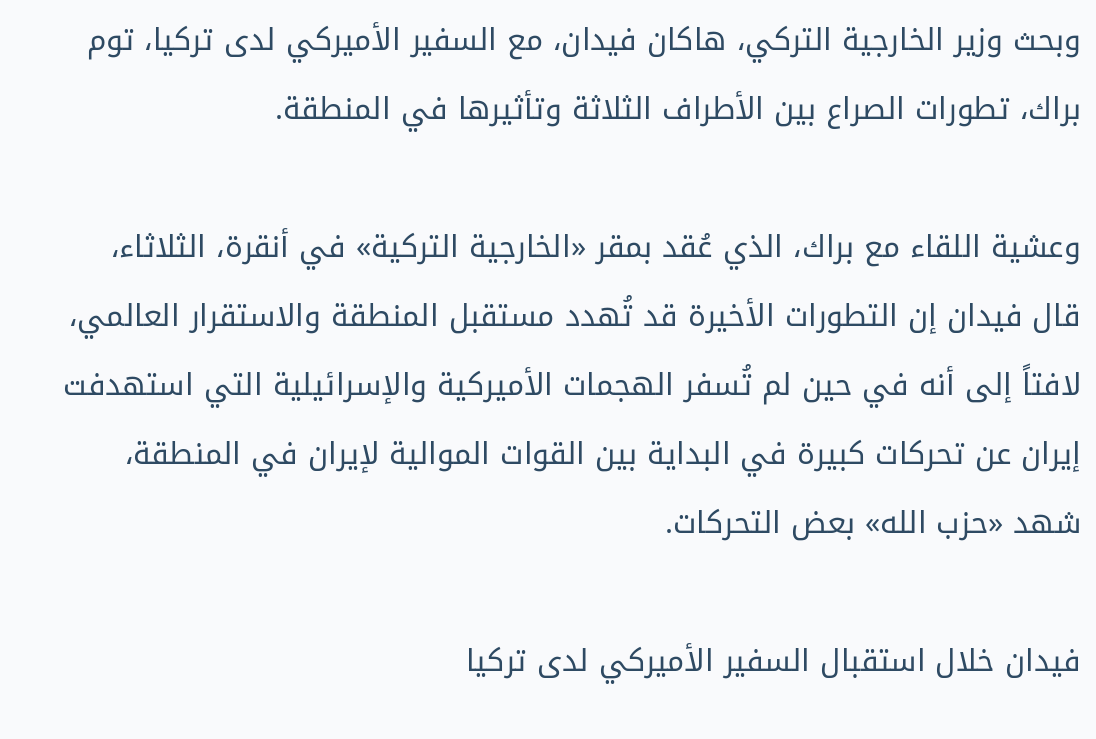وبحث وزير الخارجية التركي، هاكان فيدان، مع السفير الأميركي لدى تركيا، توم براك، تطورات الصراع بين الأطراف الثلاثة وتأثيرها في المنطقة.

وعشية اللقاء مع براك، الذي عُقد بمقر «الخارجية التركية» في أنقرة، الثلاثاء، قال فيدان إن التطورات الأخيرة قد تُهدد مستقبل المنطقة والاستقرار العالمي، لافتاً إلى أنه في حين لم تُسفر الهجمات الأميركية والإسرائيلية التي استهدفت إيران عن تحركات كبيرة في البداية بين القوات الموالية لإيران في المنطقة، شهد «حزب الله» بعض التحركات.

فيدان خلال استقبال السفير الأميركي لدى تركيا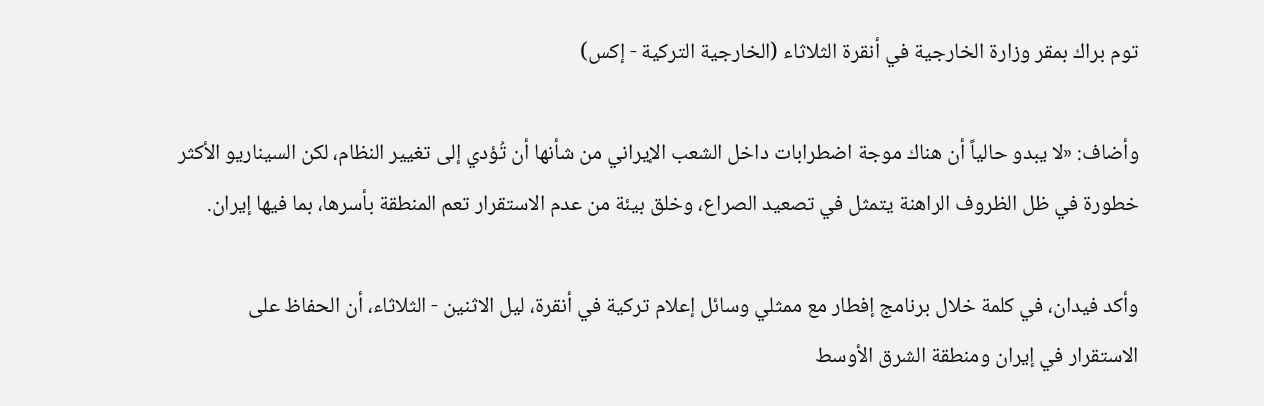توم براك بمقر وزارة الخارجية في أنقرة الثلاثاء (الخارجية التركية - إكس)

وأضاف: «لا يبدو حالياً أن هناك موجة اضطرابات داخل الشعب الإيراني من شأنها أن تُؤدي إلى تغيير النظام، لكن السيناريو الأكثر خطورة في ظل الظروف الراهنة يتمثل في تصعيد الصراع، وخلق بيئة من عدم الاستقرار تعم المنطقة بأسرها، بما فيها إيران.

وأكد فيدان، في كلمة خلال برنامج إفطار مع ممثلي وسائل إعلام تركية في أنقرة، ليل الاثنين - الثلاثاء، أن الحفاظ على الاستقرار في إيران ومنطقة الشرق الأوسط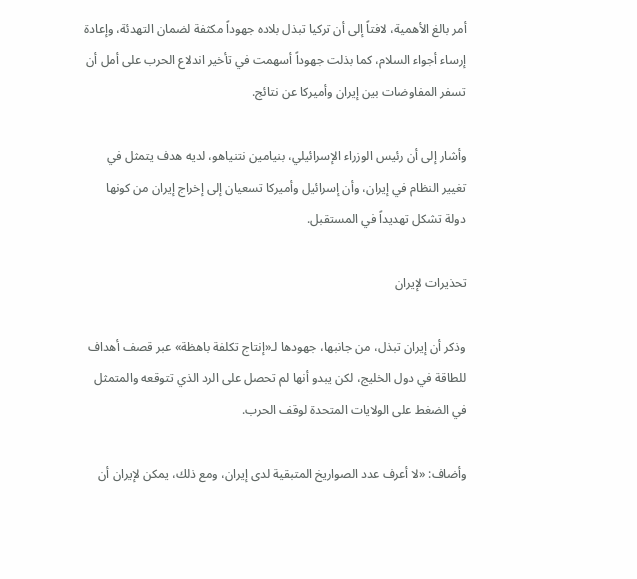أمر بالغ الأهمية، لافتاً إلى أن تركيا تبذل بلاده جهوداً مكثفة لضمان التهدئة، وإعادة إرساء أجواء السلام، كما بذلت جهوداً أسهمت في تأخير اندلاع الحرب على أمل أن تسفر المفاوضات بين إيران وأميركا عن نتائج.

وأشار إلى أن رئيس الوزراء الإسرائيلي، بنيامين نتنياهو، لديه هدف يتمثل في تغيير النظام في إيران، وأن إسرائيل وأميركا تسعيان إلى إخراج إيران من كونها دولة تشكل تهديداً في المستقبل.

تحذيرات لإيران

وذكر أن إيران تبذل، من جانبها، جهودها لـ«إنتاج تكلفة باهظة» عبر قصف أهداف للطاقة في دول الخليج، لكن يبدو أنها لم تحصل على الرد الذي تتوقعه والمتمثل في الضغط على الولايات المتحدة لوقف الحرب.

وأضاف: «لا أعرف عدد الصواريخ المتبقية لدى إيران، ومع ذلك، يمكن لإيران أن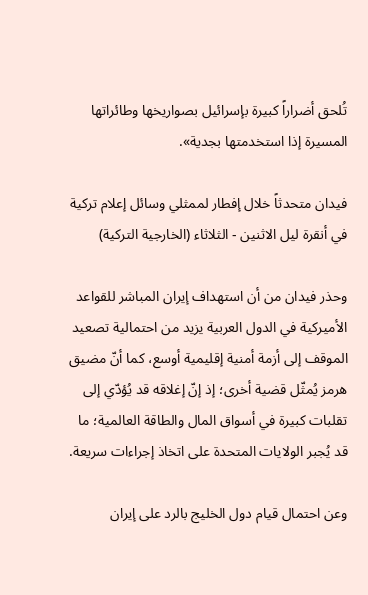تُلحق أضراراً كبيرة بإسرائيل بصواريخها وطائراتها المسيرة إذا استخدمتها بجدية».

فيدان متحدثاً خلال إفطار لممثلي وسائل إعلام تركية في أنقرة ليل الاثنين - الثلاثاء (الخارجية التركية)

وحذر فيدان من أن استهداف إيران المباشر للقواعد الأميركية في الدول العربية يزيد من احتمالية تصعيد الموقف إلى أزمة أمنية إقليمية أوسع، كما أنّ مضيق هرمز يُمثّل قضية أخرى؛ إذ إنّ إغلاقه قد يُؤدّي إلى تقلبات كبيرة في أسواق المال والطاقة العالمية؛ ما قد يُجبر الولايات المتحدة على اتخاذ إجراءات سريعة.

وعن احتمال قيام دول الخليج بالرد على إيران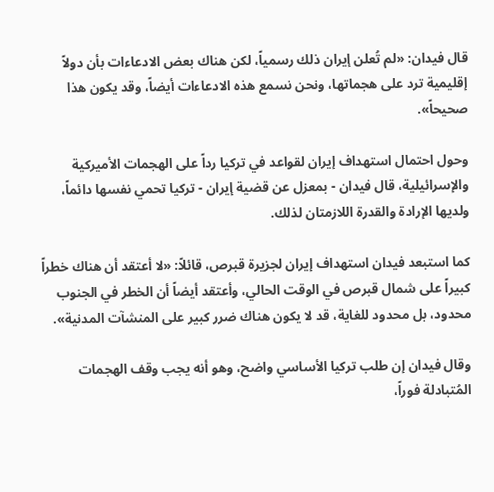قال فيدان: «لم تُعلن إيران ذلك رسمياً، لكن هناك بعض الادعاءات بأن دولاً إقليمية ترد على هجماتها، ونحن نسمع هذه الادعاءات أيضاً، وقد يكون هذا صحيحاً».

وحول احتمال استهداف إيران لقواعد في تركيا رداً على الهجمات الأميركية والإسرائيلية، قال فيدان - بمعزل عن قضية إيران - تركيا تحمي نفسها دائماً، ولديها الإرادة والقدرة اللازمتان لذلك.

كما استبعد فيدان استهداف إيران لجزيرة قبرص، قائلاً: «لا أعتقد أن هناك خطراً كبيراً على شمال قبرص في الوقت الحالي، وأعتقد أيضاً أن الخطر في الجنوب محدود، بل محدود للغاية، قد لا يكون هناك ضرر كبير على المنشآت المدنية».

وقال فيدان إن طلب تركيا الأساسي واضح، وهو أنه يجب وقف الهجمات المُتبادلة فوراً،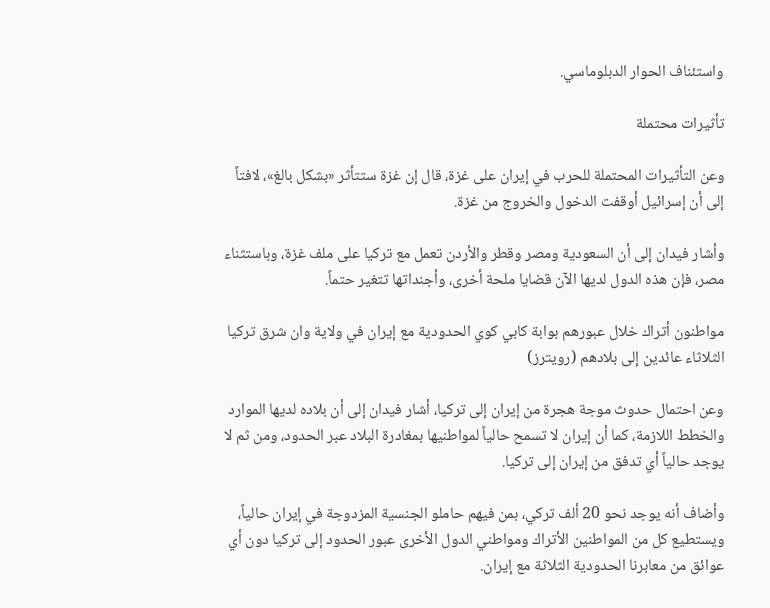واستئناف الحوار الدبلوماسي.

تأثيرات محتملة

وعن التأثيرات المحتملة للحرب في إيران على غزة، قال إن غزة ستتأثر «بشكل بالغ»، لافتاً إلى أن إسرائيل أوقفت الدخول والخروج من غزة.

وأشار فيدان إلى أن السعودية ومصر وقطر والأردن تعمل مع تركيا على ملف غزة، وباستثناء مصر، فإن هذه الدول لديها الآن قضايا ملحة أخرى، وأجنداتها تتغير حتماً.

مواطنون أتراك خلال عبورهم بوابة كابي كوي الحدودية مع إيران في ولاية وان شرق تركيا الثلاثاء عائدين إلى بلادهم (رويترز)

وعن احتمال حدوث موجة هجرة من إيران إلى تركيا، أشار فيدان إلى أن بلاده لديها الموارد والخطط اللازمة، كما أن إيران لا تسمح حالياً لمواطنيها بمغادرة البلاد عبر الحدود، ومن ثم لا يوجد حالياً أي تدفق من إيران إلى تركيا.

وأضاف أنه يوجد نحو 20 ألف تركي، بمن فيهم حاملو الجنسية المزدوجة في إيران حالياً، ويستطيع كل من المواطنين الأتراك ومواطني الدول الأخرى عبور الحدود إلى تركيا دون أي عوائق من معابرنا الحدودية الثلاثة مع إيران.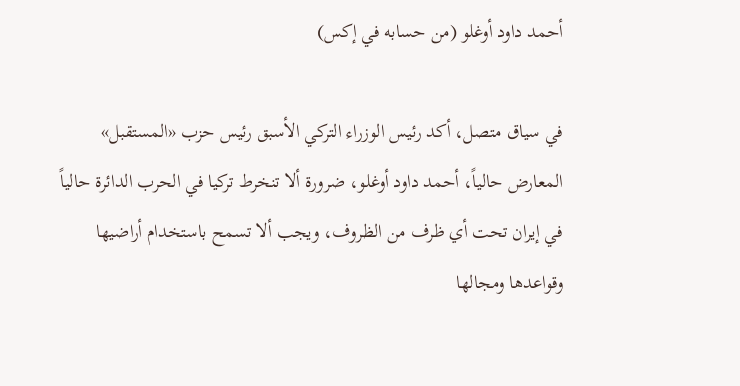أحمد داود أوغلو (من حسابه في إكس)

في سياق متصل، أكد رئيس الوزراء التركي الأسبق رئيس حزب «المستقبل» المعارض حالياً، أحمد داود أوغلو، ضرورة ألا تنخرط تركيا في الحرب الدائرة حالياً في إيران تحت أي ظرف من الظروف، ويجب ألا تسمح باستخدام أراضيها وقواعدها ومجالها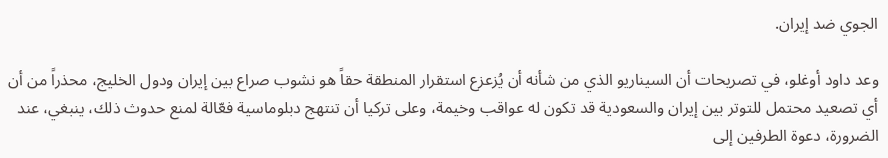الجوي ضد إيران.

وعد داود أوغلو، في تصريحات أن السيناريو الذي من شأنه أن يُزعزع استقرار المنطقة حقاً هو نشوب صراع بين إيران ودول الخليج، محذراً من أن أي تصعيد محتمل للتوتر بين إيران والسعودية قد تكون له عواقب وخيمة، وعلى تركيا أن تنتهج دبلوماسية فعّالة لمنع حدوث ذلك، ينبغي، عند الضرورة، دعوة الطرفين إلى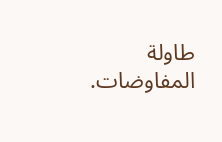طاولة المفاوضات.